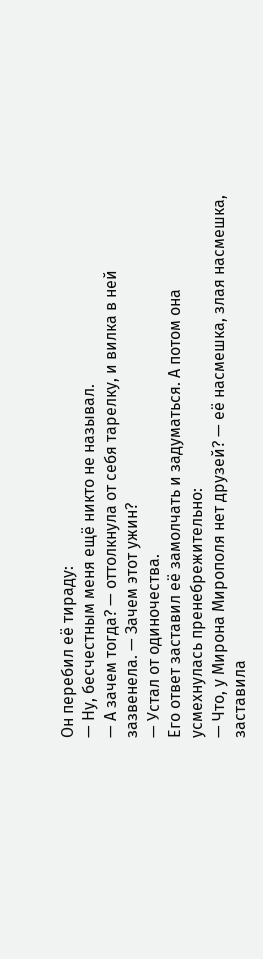Он перебил её тираду:
— Ну, бесчестным меня ещё никто не называл.
— А зачем тогда? — оттолкнула от себя тарелку, и вилка в ней зазвенела. — Зачем этот ужин?
— Устал от одиночества.
Его ответ заставил её замолчать и задуматься. А потом она усмехнулась пренебрежительно:
— Что, у Мирона Мирополя нет друзей? — её насмешка, злая насмешка, заставила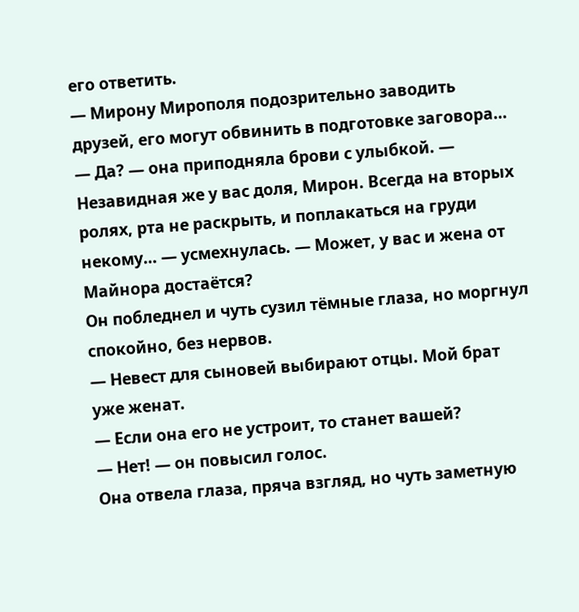его ответить.
— Мирону Мирополя подозрительно заводить друзей, его могут обвинить в подготовке заговора…
— Да? — она приподняла брови с улыбкой. — Незавидная же у вас доля, Мирон. Всегда на вторых ролях, рта не раскрыть, и поплакаться на груди некому… — усмехнулась. — Может, у вас и жена от Майнора достаётся?
Он побледнел и чуть сузил тёмные глаза, но моргнул спокойно, без нервов.
— Невест для сыновей выбирают отцы. Мой брат уже женат.
— Если она его не устроит, то станет вашей?
— Нет! — он повысил голос.
Она отвела глаза, пряча взгляд, но чуть заметную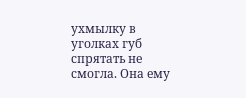ухмылку в уголках губ спрятать не смогла. Она ему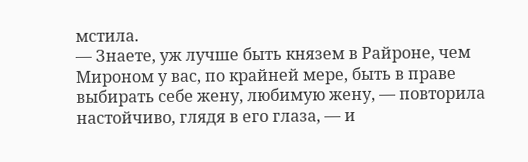мстила.
— Знаете, уж лучше быть князем в Райроне, чем Мироном у вас, по крайней мере, быть в праве выбирать себе жену, любимую жену, — повторила настойчиво, глядя в его глаза, — и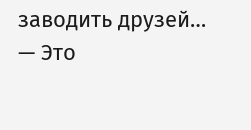заводить друзей…
— Это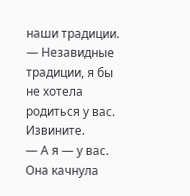наши традиции.
— Незавидные традиции, я бы не хотела родиться у вас. Извините.
— А я — у вас.
Она качнула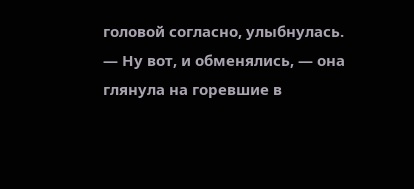головой согласно, улыбнулась.
— Ну вот, и обменялись, — она глянула на горевшие в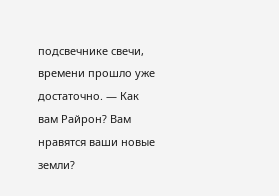подсвечнике свечи, времени прошло уже достаточно. — Как вам Райрон? Вам нравятся ваши новые земли?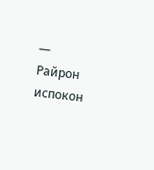— Райрон испокон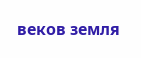веков земля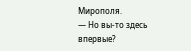Мирополя.
— Но вы-то здесь впервые?